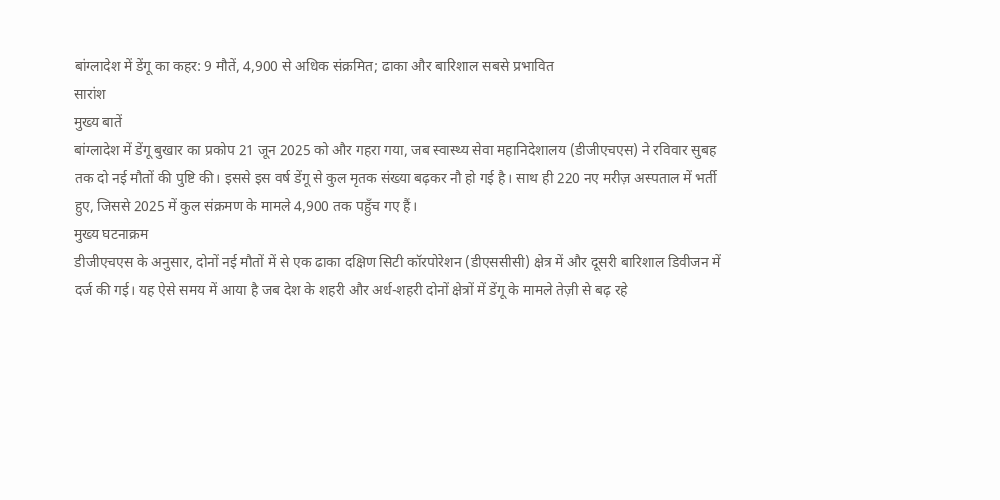बांग्लादेश में डेंगू का कहर: 9 मौतें, 4,900 से अधिक संक्रमित; ढाका और बारिशाल सबसे प्रभावित
सारांश
मुख्य बातें
बांग्लादेश में डेंगू बुखार का प्रकोप 21 जून 2025 को और गहरा गया, जब स्वास्थ्य सेवा महानिदेशालय (डीजीएचएस) ने रविवार सुबह तक दो नई मौतों की पुष्टि की। इससे इस वर्ष डेंगू से कुल मृतक संख्या बढ़कर नौ हो गई है। साथ ही 220 नए मरीज़ अस्पताल में भर्ती हुए, जिससे 2025 में कुल संक्रमण के मामले 4,900 तक पहुँच गए हैं।
मुख्य घटनाक्रम
डीजीएचएस के अनुसार, दोनों नई मौतों में से एक ढाका दक्षिण सिटी कॉरपोरेशन (डीएससीसी) क्षेत्र में और दूसरी बारिशाल डिवीजन में दर्ज की गई। यह ऐसे समय में आया है जब देश के शहरी और अर्ध-शहरी दोनों क्षेत्रों में डेंगू के मामले तेज़ी से बढ़ रहे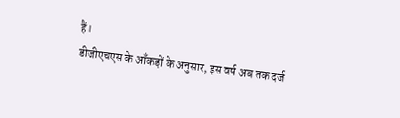हैं।
डीजीएचएस के आँकड़ों के अनुसार, इस वर्ष अब तक दर्ज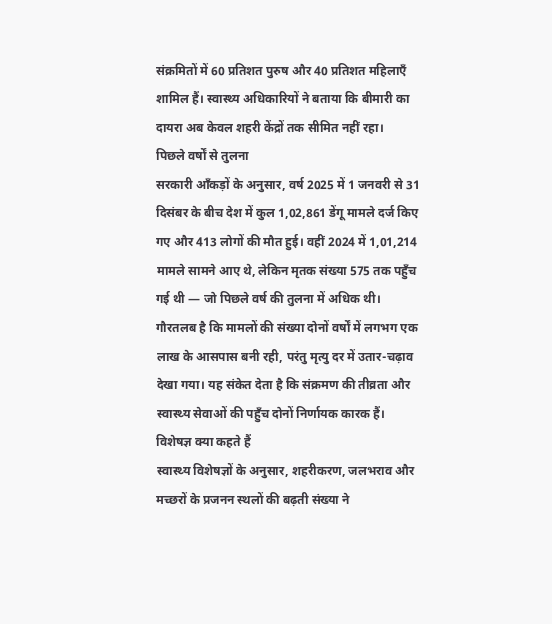संक्रमितों में 60 प्रतिशत पुरुष और 40 प्रतिशत महिलाएँ शामिल हैं। स्वास्थ्य अधिकारियों ने बताया कि बीमारी का दायरा अब केवल शहरी केंद्रों तक सीमित नहीं रहा।
पिछले वर्षों से तुलना
सरकारी आँकड़ों के अनुसार, वर्ष 2025 में 1 जनवरी से 31 दिसंबर के बीच देश में कुल 1,02,861 डेंगू मामले दर्ज किए गए और 413 लोगों की मौत हुई। वहीं 2024 में 1,01,214 मामले सामने आए थे, लेकिन मृतक संख्या 575 तक पहुँच गई थी — जो पिछले वर्ष की तुलना में अधिक थी।
गौरतलब है कि मामलों की संख्या दोनों वर्षों में लगभग एक लाख के आसपास बनी रही, परंतु मृत्यु दर में उतार-चढ़ाव देखा गया। यह संकेत देता है कि संक्रमण की तीव्रता और स्वास्थ्य सेवाओं की पहुँच दोनों निर्णायक कारक हैं।
विशेषज्ञ क्या कहते हैं
स्वास्थ्य विशेषज्ञों के अनुसार, शहरीकरण, जलभराव और मच्छरों के प्रजनन स्थलों की बढ़ती संख्या ने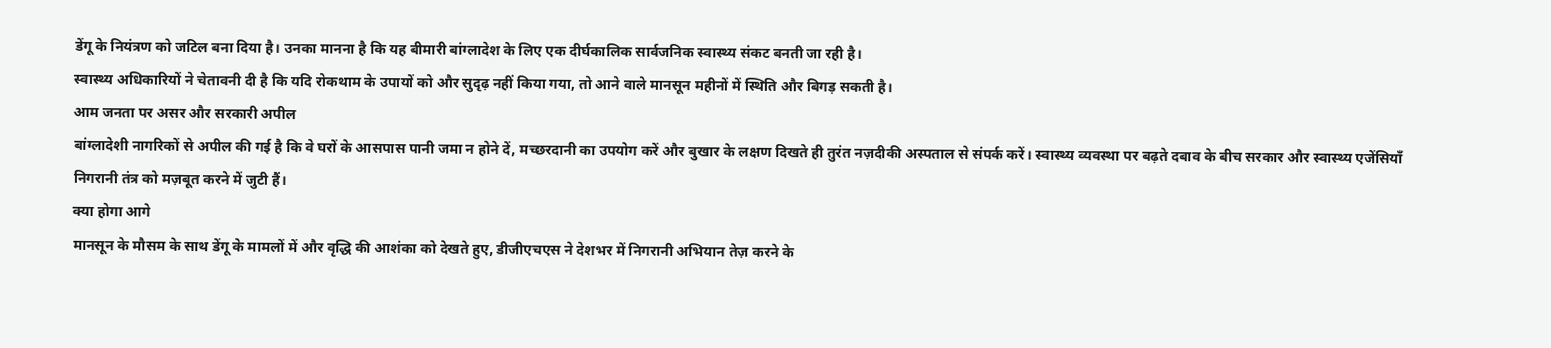डेंगू के नियंत्रण को जटिल बना दिया है। उनका मानना है कि यह बीमारी बांग्लादेश के लिए एक दीर्घकालिक सार्वजनिक स्वास्थ्य संकट बनती जा रही है।
स्वास्थ्य अधिकारियों ने चेतावनी दी है कि यदि रोकथाम के उपायों को और सुदृढ़ नहीं किया गया, तो आने वाले मानसून महीनों में स्थिति और बिगड़ सकती है।
आम जनता पर असर और सरकारी अपील
बांग्लादेशी नागरिकों से अपील की गई है कि वे घरों के आसपास पानी जमा न होने दें, मच्छरदानी का उपयोग करें और बुखार के लक्षण दिखते ही तुरंत नज़दीकी अस्पताल से संपर्क करें। स्वास्थ्य व्यवस्था पर बढ़ते दबाव के बीच सरकार और स्वास्थ्य एजेंसियाँ निगरानी तंत्र को मज़बूत करने में जुटी हैं।
क्या होगा आगे
मानसून के मौसम के साथ डेंगू के मामलों में और वृद्धि की आशंका को देखते हुए, डीजीएचएस ने देशभर में निगरानी अभियान तेज़ करने के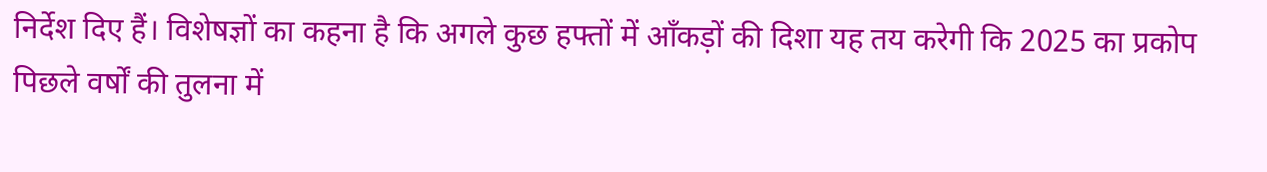निर्देश दिए हैं। विशेषज्ञों का कहना है कि अगले कुछ हफ्तों में आँकड़ों की दिशा यह तय करेगी कि 2025 का प्रकोप पिछले वर्षों की तुलना में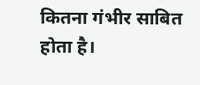कितना गंभीर साबित होता है।